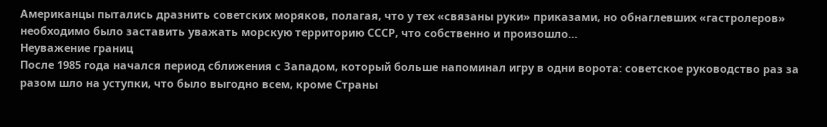Американцы пытались дразнить советских моряков, полагая, что у тех «связаны руки» приказами, но обнаглевших «гастролеров» необходимо было заставить уважать морскую территорию СССР, что собственно и произошло…
Неуважение границ
После 1985 года начался период сближения с Западом, который больше напоминал игру в одни ворота: советское руководство раз за разом шло на уступки, что было выгодно всем, кроме Страны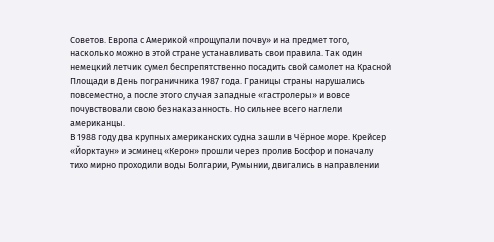Советов. Европа с Америкой «прощупали почву» и на предмет того, насколько можно в этой стране устанавливать свои правила. Так один немецкий летчик сумел беспрепятственно посадить свой самолет на Красной Площади в День пограничника 1987 года. Границы страны нарушались повсеместно, а после этого случая западные «гастролеры» и вовсе почувствовали свою безнаказанность. Но сильнее всего наглели американцы.
В 1988 году два крупных американских судна зашли в Чёрное море. Крейсер «Йорктаун» и эсминец «Керон» прошли через пролив Босфор и поначалу тихо мирно проходили воды Болгарии, Румынии, двигались в направлении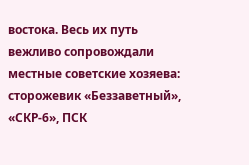востока. Весь их путь вежливо сопровождали местные советские хозяева: сторожевик «Беззаветный», «СКР-6», ПСК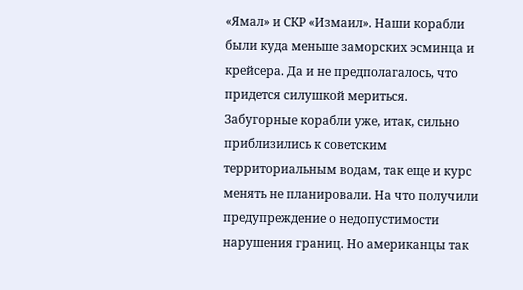«Ямал» и СКР «Измаил». Наши корабли были куда меньше заморских эсминца и крейсера. Да и не предполагалось, что придется силушкой мериться.
Забугорные корабли уже, итак, сильно приблизились к советским территориальным водам, так еще и курс менять не планировали. На что получили предупреждение о недопустимости нарушения границ. Но американцы так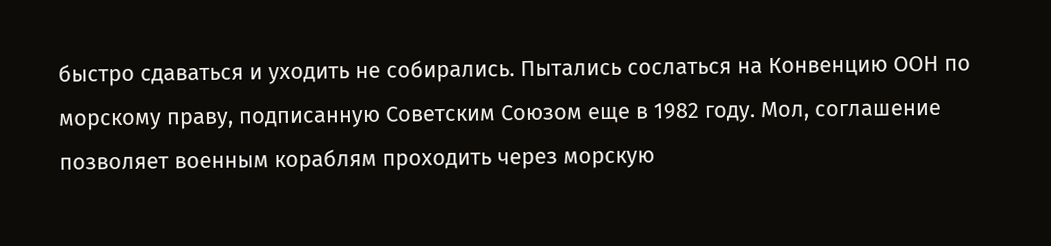быстро сдаваться и уходить не собирались. Пытались сослаться на Конвенцию ООН по морскому праву, подписанную Советским Союзом еще в 1982 году. Мол, соглашение позволяет военным кораблям проходить через морскую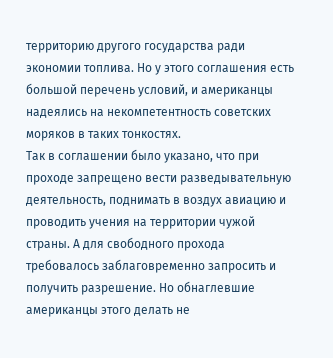территорию другого государства ради экономии топлива. Но у этого соглашения есть большой перечень условий, и американцы надеялись на некомпетентность советских моряков в таких тонкостях.
Так в соглашении было указано, что при проходе запрещено вести разведывательную деятельность, поднимать в воздух авиацию и проводить учения на территории чужой страны. А для свободного прохода требовалось заблаговременно запросить и получить разрешение. Но обнаглевшие американцы этого делать не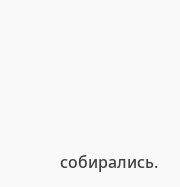собирались.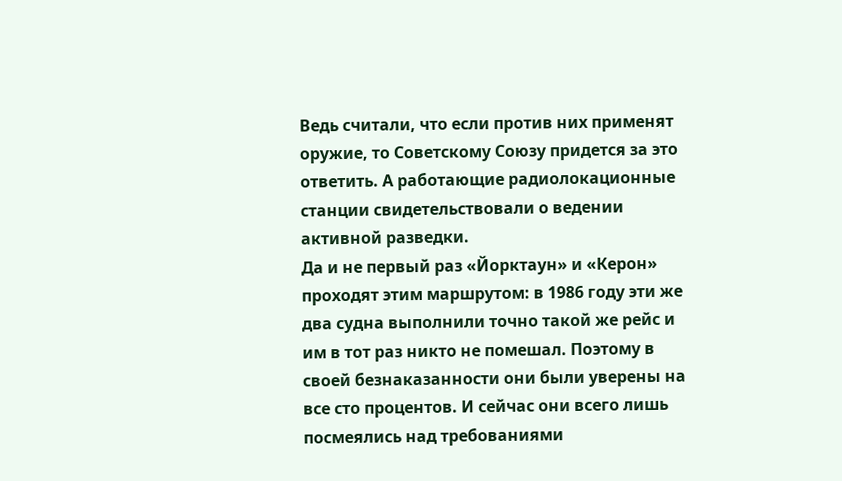Ведь считали, что если против них применят оружие, то Советскому Союзу придется за это ответить. А работающие радиолокационные станции свидетельствовали о ведении активной разведки.
Да и не первый раз «Йорктаун» и «Керон» проходят этим маршрутом: в 1986 году эти же два судна выполнили точно такой же рейс и им в тот раз никто не помешал. Поэтому в своей безнаказанности они были уверены на все сто процентов. И сейчас они всего лишь посмеялись над требованиями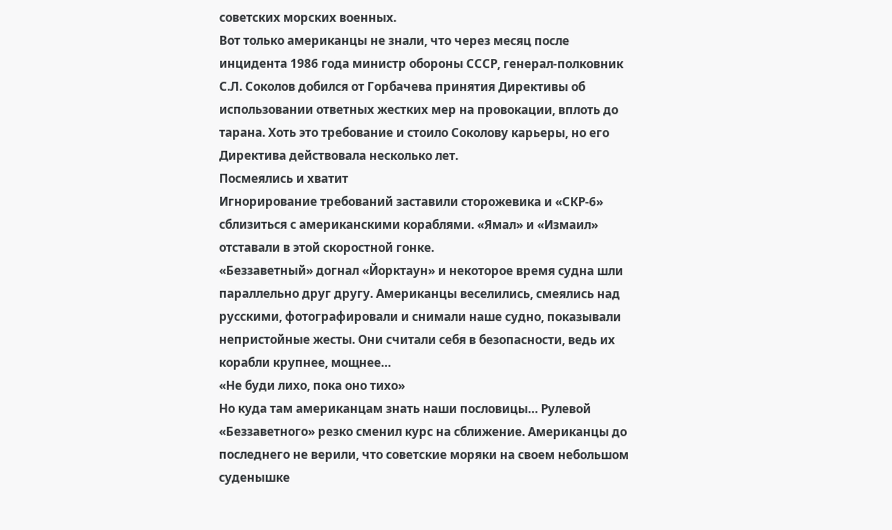советских морских военных.
Вот только американцы не знали, что через месяц после инцидента 1986 года министр обороны СССР, генерал-полковник С.Л. Соколов добился от Горбачева принятия Директивы об использовании ответных жестких мер на провокации, вплоть до тарана. Хоть это требование и стоило Соколову карьеры, но его Директива действовала несколько лет.
Посмеялись и хватит
Игнорирование требований заставили сторожевика и «СКР-6» сблизиться с американскими кораблями. «Ямал» и «Измаил» отставали в этой скоростной гонке.
«Беззаветный» догнал «Йорктаун» и некоторое время судна шли параллельно друг другу. Американцы веселились, смеялись над русскими, фотографировали и снимали наше судно, показывали непристойные жесты. Они считали себя в безопасности, ведь их корабли крупнее, мощнее…
«Не буди лихо, пока оно тихо»
Но куда там американцам знать наши пословицы… Рулевой «Беззаветного» резко сменил курс на сближение. Американцы до последнего не верили, что советские моряки на своем небольшом суденышке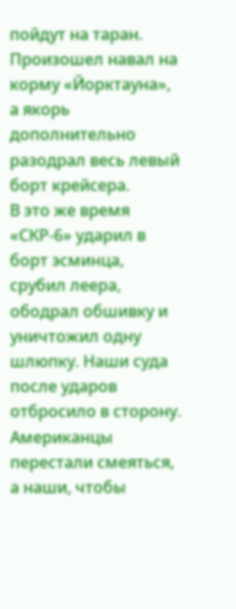пойдут на таран. Произошел навал на корму «Йорктауна», а якорь дополнительно разодрал весь левый борт крейсера.
В это же время «СКР-6» ударил в борт эсминца, срубил леера, ободрал обшивку и уничтожил одну шлюпку. Наши суда после ударов отбросило в сторону.
Американцы перестали смеяться, а наши, чтобы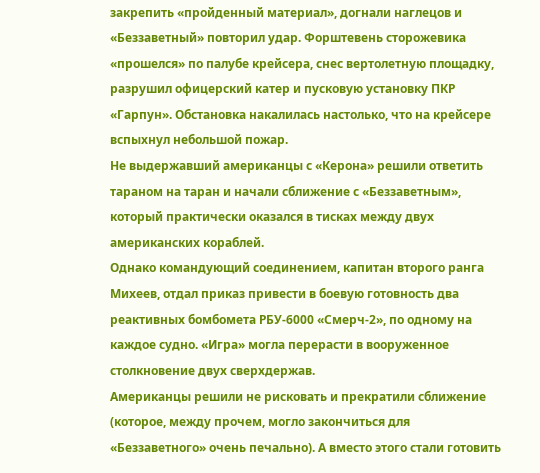закрепить «пройденный материал», догнали наглецов и «Беззаветный» повторил удар. Форштевень сторожевика «прошелся» по палубе крейсера, снес вертолетную площадку, разрушил офицерский катер и пусковую установку ПКР «Гарпун». Обстановка накалилась настолько, что на крейсере вспыхнул небольшой пожар.
Не выдержавший американцы с «Керона» решили ответить тараном на таран и начали сближение с «Беззаветным», который практически оказался в тисках между двух американских кораблей.
Однако командующий соединением, капитан второго ранга Михеев, отдал приказ привести в боевую готовность два реактивных бомбомета РБУ-6000 «Смерч-2», по одному на каждое судно. «Игра» могла перерасти в вооруженное столкновение двух сверхдержав.
Американцы решили не рисковать и прекратили сближение (которое, между прочем, могло закончиться для «Беззаветного» очень печально). А вместо этого стали готовить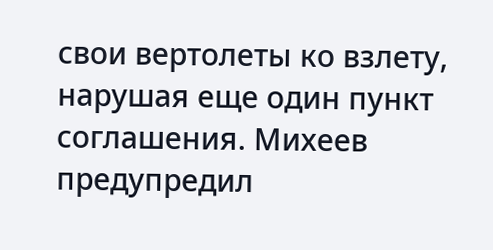свои вертолеты ко взлету, нарушая еще один пункт соглашения. Михеев предупредил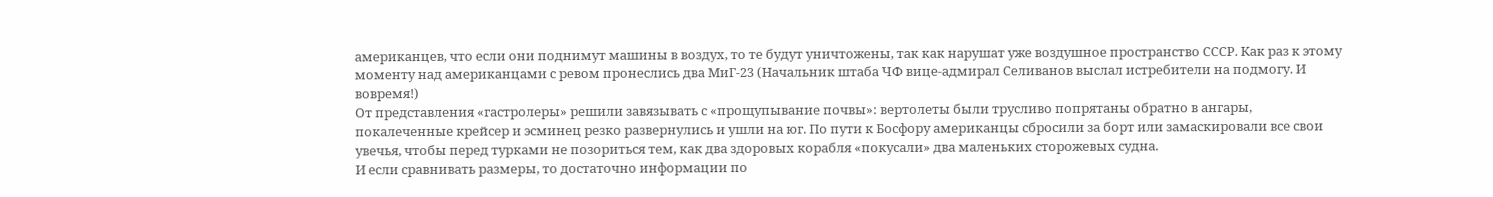американцев, что если они поднимут машины в воздух, то те будут уничтожены, так как нарушат уже воздушное пространство СССР. Как раз к этому моменту над американцами с ревом пронеслись два МиГ-23 (Начальник штаба ЧФ вице-адмирал Селиванов выслал истребители на подмогу. И вовремя!)
От представления «гастролеры» решили завязывать с «прощупывание почвы»: вертолеты были трусливо попрятаны обратно в ангары, покалеченные крейсер и эсминец резко развернулись и ушли на юг. По пути к Босфору американцы сбросили за борт или замаскировали все свои увечья, чтобы перед турками не позориться тем, как два здоровых корабля «покусали» два маленьких сторожевых судна.
И если сравнивать размеры, то достаточно информации по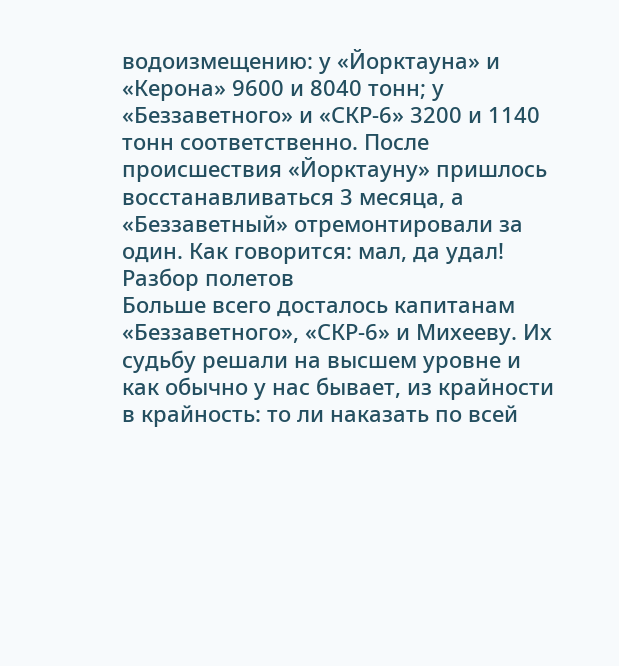водоизмещению: у «Йорктауна» и «Керона» 9600 и 8040 тонн; у «Беззаветного» и «СКР-6» 3200 и 1140 тонн соответственно. После происшествия «Йорктауну» пришлось восстанавливаться 3 месяца, а «Беззаветный» отремонтировали за один. Как говорится: мал, да удал!
Разбор полетов
Больше всего досталось капитанам «Беззаветного», «СКР-6» и Михееву. Их судьбу решали на высшем уровне и как обычно у нас бывает, из крайности в крайность: то ли наказать по всей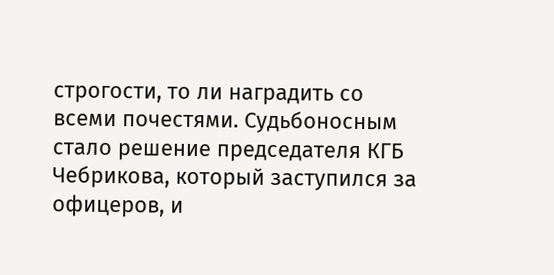строгости, то ли наградить со всеми почестями. Судьбоносным стало решение председателя КГБ Чебрикова, который заступился за офицеров, и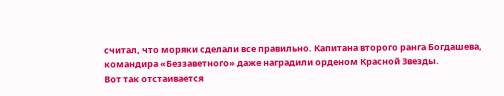считал, что моряки сделали все правильно. Капитана второго ранга Богдашева, командира «Беззаветного» даже наградили орденом Красной Звезды.
Вот так отстаивается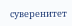суверенитет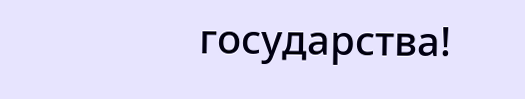государства!